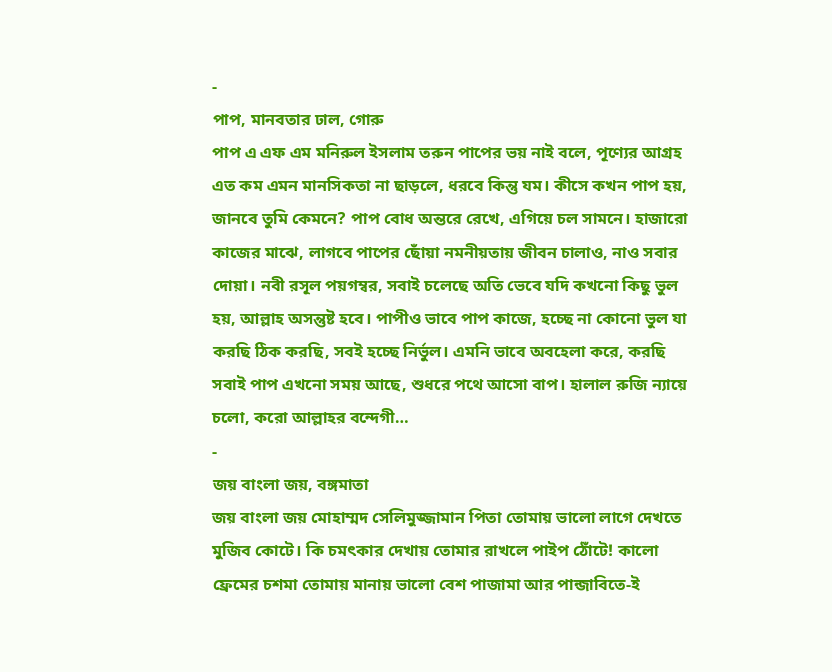-
পাপ, মানবতার ঢাল, গোরু
পাপ এ এফ এম মনিরুল ইসলাম তরুন পাপের ভয় নাই বলে, পূণ্যের আগ্রহ এত কম এমন মানসিকতা না ছাড়লে, ধরবে কিন্তু যম। কীসে কখন পাপ হয়, জানবে তুমি কেমনে? পাপ বোধ অন্তরে রেখে, এগিয়ে চল সামনে। হাজারো কাজের মাঝে, লাগবে পাপের ছোঁয়া নমনীয়তায় জীবন চালাও, নাও সবার দোয়া। নবী রসূল পয়গম্বর, সবাই চলেছে অতি ভেবে যদি কখনো কিছু ভুল হয়, আল্লাহ অসন্তুষ্ট হবে। পাপীও ভাবে পাপ কাজে, হচ্ছে না কোনো ভুল যা করছি ঠিক করছি, সবই হচ্ছে নির্ভুল। এমনি ভাবে অবহেলা করে, করছি সবাই পাপ এখনো সময় আছে, শুধরে পথে আসো বাপ। হালাল রুজি ন্যায়ে চলো, করো আল্লাহর বন্দেগী…
-
জয় বাংলা জয়, বঙ্গমাতা
জয় বাংলা জয় মোহাম্মদ সেলিমুজ্জামান পিতা তোমায় ভালো লাগে দেখতে মুজিব কোটে। কি চমৎকার দেখায় তোমার রাখলে পাইপ ঠোঁটে! কালো ফ্রেমের চশমা তোমায় মানায় ভালো বেশ পাজামা আর পান্জাবিতে-ই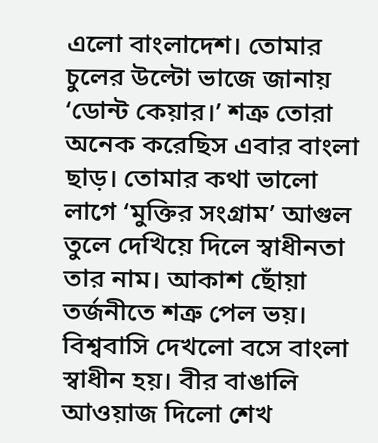এলো বাংলাদেশ। তোমার চুলের উল্টো ভাজে জানায় ‘ডোন্ট কেয়ার।’ শত্রু তোরা অনেক করেছিস এবার বাংলা ছাড়। তোমার কথা ভালো লাগে ‘মুক্তির সংগ্রাম’ আগুল তুলে দেখিয়ে দিলে স্বাধীনতা তার নাম। আকাশ ছোঁয়া তর্জনীতে শত্রু পেল ভয়। বিশ্ববাসি দেখলো বসে বাংলা স্বাধীন হয়। বীর বাঙালি আওয়াজ দিলো শেখ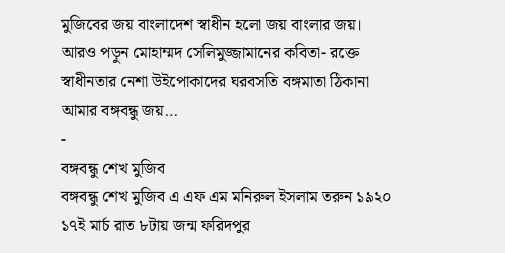মুজিবের জয় বাংলাদেশ স্বাধীন হলো জয় বাংলার জয়। আরও পড়ুন মোহাম্মদ সেলিমুজ্জামানের কবিতা- রক্তে স্বাধীনতার নেশা উইপোকাদের ঘরবসতি বঙ্গমাতা ঠিকানা আমার বঙ্গবন্ধু জয়…
-
বঙ্গবন্ধু শেখ মুজিব
বঙ্গবন্ধু শেখ মুজিব এ এফ এম মনিরুল ইসলাম তরুন ১৯২০ ১৭ই মার্চ রাত ৮টায় জন্ম ফরিদপুর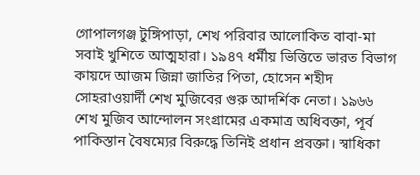গোপালগঞ্জ টুঙ্গিপাড়া, শেখ পরিবার আলোকিত বাবা-মা সবাই খুশিতে আত্মহারা। ১৯৪৭ ধর্মীয় ভিত্তিতে ভারত বিভাগ কায়দে আজম জিন্না জাতির পিতা, হোসেন শহীদ সোহরাওয়ার্দী শেখ মুজিবের গুরু আদর্শিক নেতা। ১৯৬৬ শেখ মুজিব আন্দোলন সংগ্রামের একমাত্র অধিবক্তা, পূর্ব পাকিস্তান বৈষম্যের বিরুদ্ধে তিনিই প্রধান প্রবক্তা। স্বাধিকা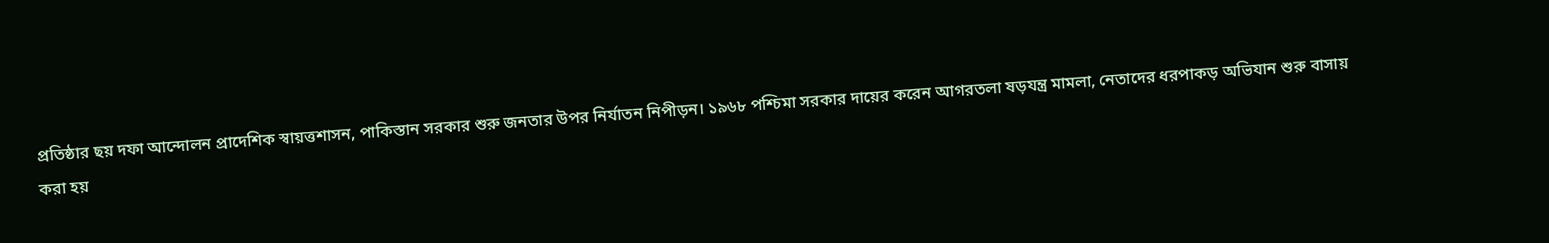প্রতিষ্ঠার ছয় দফা আন্দোলন প্রাদেশিক স্বায়ত্তশাসন, পাকিস্তান সরকার শুরু জনতার উপর নির্যাতন নিপীড়ন। ১৯৬৮ পশ্চিমা সরকার দায়ের করেন আগরতলা ষড়যন্ত্র মামলা, নেতাদের ধরপাকড় অভিযান শুরু বাসায় করা হয়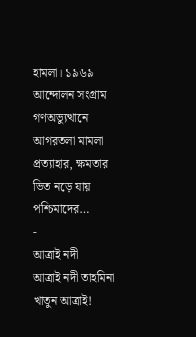হামলা। ১৯৬৯ আন্দোলন সংগ্রাম গণঅভ্যুত্থানে আগরতলা মামলা প্রত্যাহার, ক্ষমতার ভিত নড়ে যায় পশ্চিমাদের…
-
আত্রাই নদী
আত্রাই নদী তাহমিনা খাতুন আত্রাই!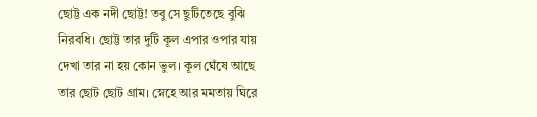ছোট্ট এক নদী ছোট্ট! তবু সে ছুটিতেছে বুঝি নিরবধি। ছোট্ট তার দুটি কূল এপার ওপার যায় দেখা তার না হয় কোন ভুল। কূল ঘেঁষে আছে তার ছোট ছোট গ্রাম। স্নেহে আর মমতায় ঘিরে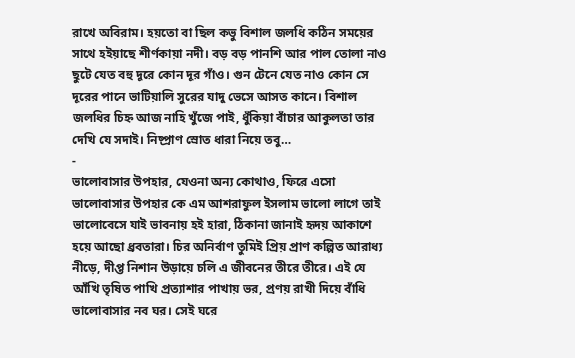রাখে অবিরাম। হয়তো বা ছিল কভু বিশাল জলধি কঠিন সময়ের সাথে হইয়াছে শীর্ণকায়া নদী। বড় বড় পানশি আর পাল তোলা নাও ছুটে যেত বহু দূরে কোন দূর গাঁও। গুন টেনে যেত নাও কোন সে দূরের পানে ভাটিয়ালি সুরের যাদু ভেসে আসত কানে। বিশাল জলধির চিহ্ন আজ নাহি খুঁজে পাই, ধুঁকিয়া বাঁচার আকুলতা তার দেখি যে সদাই। নিষ্প্রাণ স্রোত ধারা নিয়ে তবু…
-
ভালোবাসার উপহার, যেওনা অন্য কোথাও, ফিরে এসো
ভালোবাসার উপহার কে এম আশরাফুল ইসলাম ভালো লাগে তাই ভালোবেসে যাই ভাবনায় হই হারা, ঠিকানা জানাই হৃদয় আকাশে হয়ে আছো ধ্রবতারা। চির অনির্বাণ তুমিই প্রিয় প্রাণ কল্পিত আরাধ্য নীড়ে, দীপ্ত নিশান উড়ায়ে চলি এ জীবনের তীরে তীরে। এই যে আঁখি তৃষিত পাখি প্রত্যাশার পাখায় ভর, প্রণয় রাখী দিয়ে বাঁধি ভালোবাসার নব ঘর। সেই ঘরে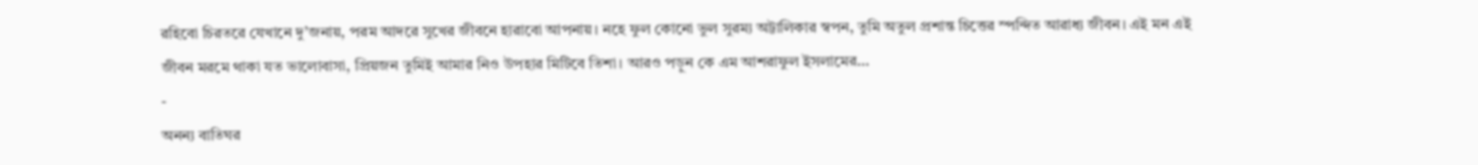রহিবো চিরতরে যেখানে দু’জনায়, পরম আদরে সুখের জীবনে হারাবো আপনায়। নহে ফুল কোনো ভুল সুরম্য অট্টালিকার স্বপন, তুমি অতুল প্রশান্ত চিত্তের স্পন্দিত আরাধ্য জীবন। এই মন এই জীবন মরমে থাকা যত ভালোবাসা, প্রিয়জন তুমিই আমার নিও উপহার মিটিবে তিশা। আরও পড়ুন কে এম আশরাফুল ইসলামের…
-
অনন্য বাতিঘর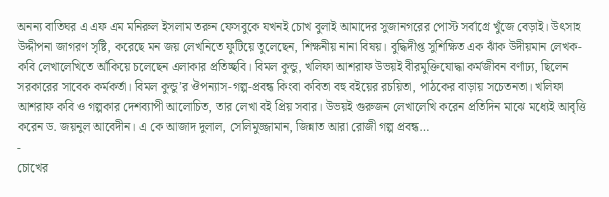অনন্য বাতিঘর এ এফ এম মনিরুল ইসলাম তরুন ফেসবুকে যখনই চোখ বুলাই আমাদের সুজানগরের পোস্ট সর্বাগ্রে খুঁজে বেড়াই। উৎসাহ উদ্দীপনা জাগরণ সৃষ্টি, করেছে মন জয় লেখনিতে ফুটিয়ে তুলেছেন, শিক্ষনীয় নানা বিষয়। বুদ্ধিদীপ্ত সুশিক্ষিত এক ঝাঁক উদীয়মান লেখক-কবি লেখালেখিতে আঁকিয়ে চলেছেন এলাকার প্রতিচ্ছবি। বিমল কুন্ডু, খলিফা আশরাফ উভয়ই বীরমুক্তিযোদ্ধা কর্মজীবন বর্ণাঢ্য, ছিলেন সরকারের সাবেক কর্মকর্তা। বিমল কুন্ডু’র ঔপন্যাস-গল্প-প্রবন্ধ কিংবা কবিতা বহু বইয়ের রচয়িতা, পাঠকের বাড়ায় সচেতনতা। খলিফা আশরাফ কবি ও গল্পকার দেশব্যাপী আলোচিত, তার লেখা বই প্রিয় সবার। উভয়ই গুরুজন লেখালেখি করেন প্রতিদিন মাঝে মধ্যেই আবৃত্তি করেন ড. জয়নুল আবেদীন। এ কে আজাদ দুলাল, সেলিমুজ্জামান, জিন্নাত আরা রোজী গল্প প্রবন্ধ…
-
চোখের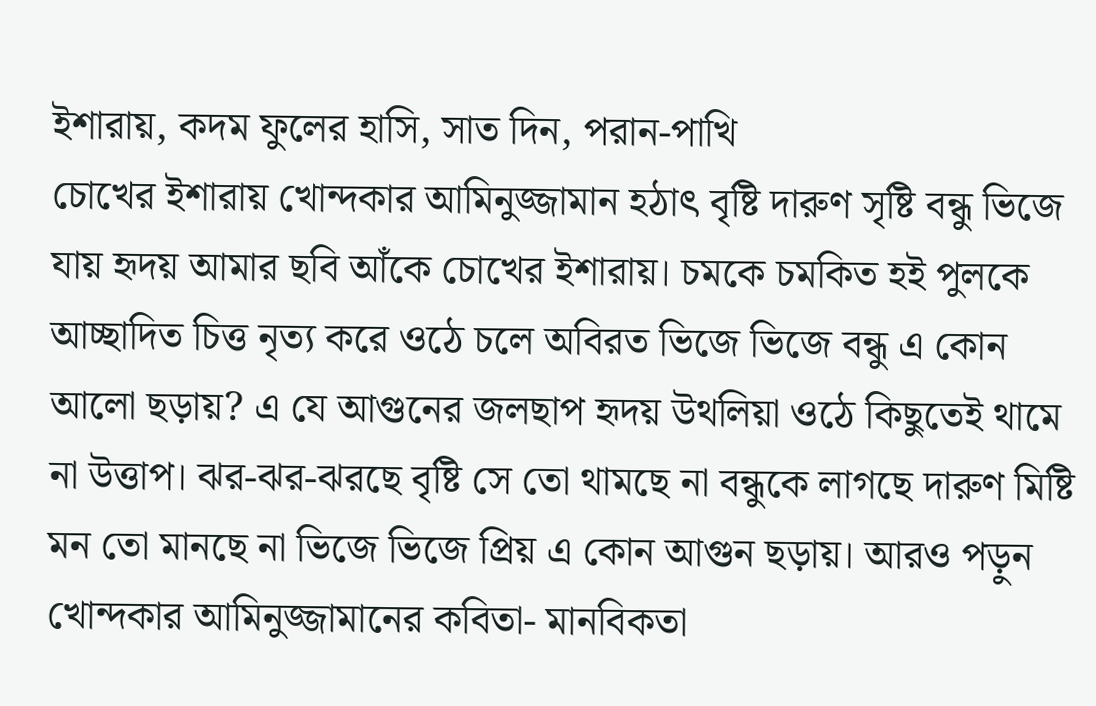ইশারায়, কদম ফুলের হাসি, সাত দিন, পরান-পাখি
চোখের ইশারায় খোন্দকার আমিনুজ্জামান হঠাৎ বৃষ্টি দারুণ সৃষ্টি বন্ধু ভিজে যায় হৃদয় আমার ছবি আঁকে চোখের ইশারায়। চমকে চমকিত হই পুলকে আচ্ছাদিত চিত্ত নৃত্য করে ওঠে চলে অবিরত ভিজে ভিজে বন্ধু এ কোন আলো ছড়ায়? এ যে আগুনের জলছাপ হৃদয় উথলিয়া ওঠে কিছুতেই থামে না উত্তাপ। ঝর-ঝর-ঝরছে বৃষ্টি সে তো থামছে না বন্ধুকে লাগছে দারুণ মিষ্টি মন তো মানছে না ভিজে ভিজে প্রিয় এ কোন আগুন ছড়ায়। আরও পড়ুন খোন্দকার আমিনুজ্জামানের কবিতা- মানবিকতা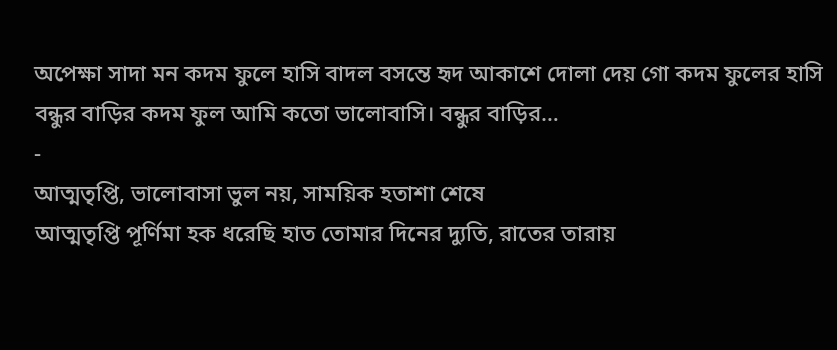অপেক্ষা সাদা মন কদম ফুলে হাসি বাদল বসন্তে হৃদ আকাশে দোলা দেয় গো কদম ফুলের হাসি বন্ধুর বাড়ির কদম ফুল আমি কতো ভালোবাসি। বন্ধুর বাড়ির…
-
আত্মতৃপ্তি, ভালোবাসা ভুল নয়, সাময়িক হতাশা শেষে
আত্মতৃপ্তি পূর্ণিমা হক ধরেছি হাত তোমার দিনের দ্যুতি, রাতের তারায়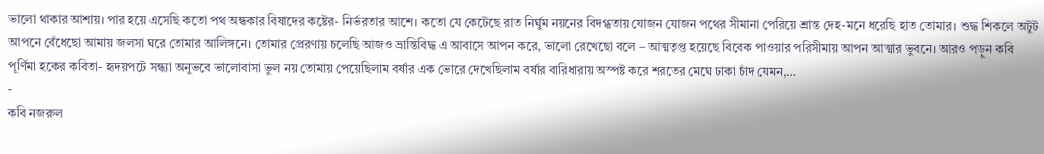ভালো থাকার আশায়। পার হয়ে এসেছি কতো পথ অন্ধকার বিষাদের কষ্টের- নির্ভরতার আশে। কতো যে কেটেছে রাত নির্ঘুম নয়নের বিদগ্ধতায় যোজন যোজন পথের সীমানা পেরিয়ে শ্রান্ত দেহ-মনে ধরেছি হাত তোমার। শুদ্ধ শিকলে অটুট আপনে বেঁধেছো আমায় জলসা ঘরে তোমার আলিঙ্গনে। তোমার প্রেরণায় চলেছি আজও ভ্রান্তিবিদ্ধ এ আবাসে আপন করে, ভালো রেখেছো বলে – আত্মতৃপ্ত হয়েছে বিবেক পাওয়ার পরিসীমায় আপন আত্মার ভুবনে। আরও পড়ুন কবি পূর্ণিমা হকের কবিতা- হৃদয়পটে সন্ধ্যা অনুভবে ভালোবাসা ভুল নয় তোমায় পেয়েছিলাম বর্ষার এক ভোরে দেখেছিলাম বর্ষার বারিধারায় অস্পষ্ট করে শরতের মেঘে ঢাকা চাঁদ যেমন,…
-
কবি নজরুল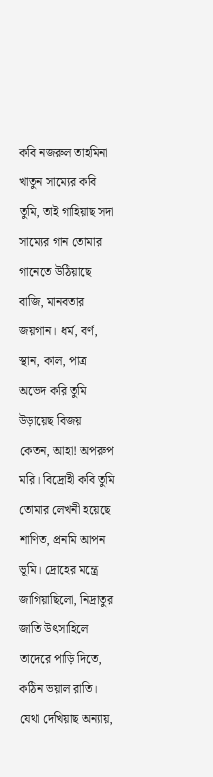কবি নজরুল তাহমিনা খাতুন সাম্যের কবি তুমি, তাই গাহিয়াছ সদা সাম্যের গান তোমার গানেতে উঠিয়াছে বাজি, মানবতার জয়গান। ধর্ম, বর্ণ, স্থান, কাল, পাত্র অভেদ করি তুমি উড়ায়েছ বিজয় কেতন, আহা! অপরুপ মরি। বিদ্রোহী কবি তুমি তোমার লেখনী হয়েছে শাণিত, প্রনমি আপন ভূমি। দ্রোহের মন্ত্রে জাগিয়াছিলো, নিদ্রাতুর জাতি উৎসাহিলে তাদেরে পাড়ি দিতে, কঠিন ভয়াল রাতি। যেথা দেখিয়াছ অন্যায়,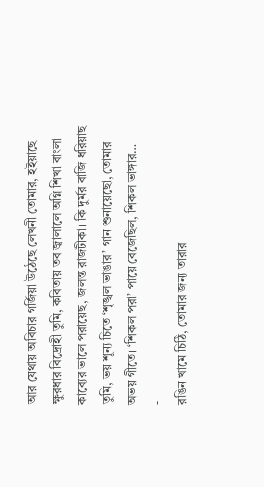আর যেথায় অবিচার গর্জিয়া উঠেছে লেখনী তোমার, হইয়াছে ক্ষুরধার বিদ্রোহী তুমি, কবিতায় তব জ্বালালে অগ্নি শিখা বাংলা কাব্যের ভালে পরায়েছ, জলন্ত রাজটীকা। কি দুর্মর বাজি ধরিয়াছ তুমি, ভয় শূন্য চিতে ‘শৃঙ্খল ভাঙার’ গান শুনায়েছো, তোমার অভয় গীতে। ‘শিকল পরা’ পায়ে বেজেছিল, শিকল ভাঙ্গার…
-
রঙিন খামে চিঠি, তোমার জন্য তারার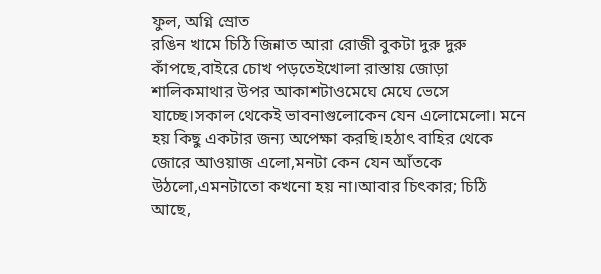ফুল, অগ্নি স্রোত
রঙিন খামে চিঠি জিন্নাত আরা রোজী বুকটা দুরু দুরু কাঁপছে,বাইরে চোখ পড়তেইখোলা রাস্তায় জোড়া শালিকমাথার উপর আকাশটাওমেঘে মেঘে ভেসে যাচ্ছে।সকাল থেকেই ভাবনাগুলোকেন যেন এলোমেলো। মনে হয় কিছু একটার জন্য অপেক্ষা করছি।হঠাৎ বাহির থেকে জোরে আওয়াজ এলো,মনটা কেন যেন আঁতকে উঠলো,এমনটাতো কখনো হয় না।আবার চিৎকার; চিঠি আছে,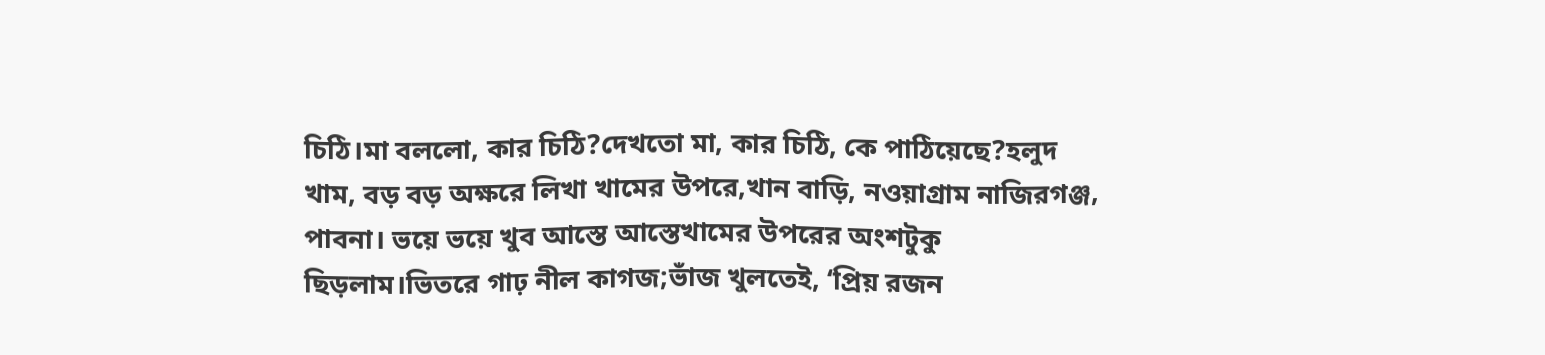চিঠি।মা বললো, কার চিঠি?দেখতো মা, কার চিঠি, কে পাঠিয়েছে?হলুদ খাম, বড় বড় অক্ষরে লিখা খামের উপরে,খান বাড়ি, নওয়াগ্রাম নাজিরগঞ্জ, পাবনা। ভয়ে ভয়ে খুব আস্তে আস্তেখামের উপরের অংশটুকু ছিড়লাম।ভিতরে গাঢ় নীল কাগজ;ভাঁজ খুলতেই, ‘প্রিয় রজন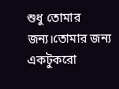শুধু তোমার জন্য।তোমার জন্য একটুকরো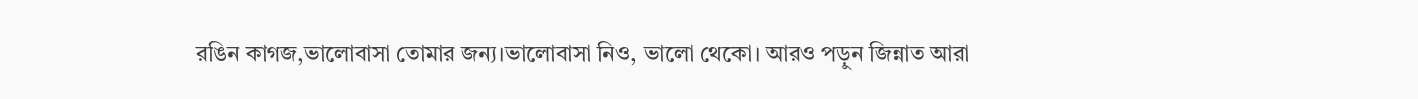রঙিন কাগজ,ভালোবাসা তোমার জন্য।ভালোবাসা নিও, ভালো থেকো। আরও পড়ুন জিন্নাত আরা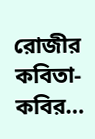রোজীর কবিতা- কবির…